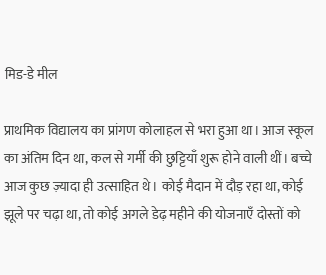मिड-डे मील

प्राथमिक विद्यालय का प्रांगण कोलाहल से भरा हुआ था। आज स्कूल का अंतिम दिन था, कल से गर्मी की छुट्टियाँ शुरू होने वाली थीं। बच्चे आज कुछ ज़्यादा ही उत्साहित थे। कोई मैदान में दौड़ रहा था, कोई झूले पर चढ़ा था, तो कोई अगले डेढ़ महीने की योजनाएँ दोस्तों को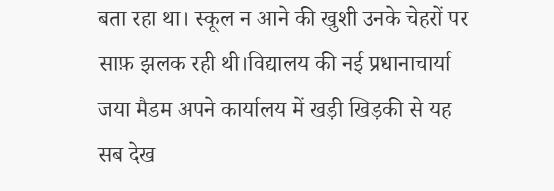बता रहा था। स्कूल न आने की खुशी उनके चेहरों पर साफ़ झलक रही थी।विद्यालय की नई प्रधानाचार्या जया मैडम अपने कार्यालय में खड़ी खिड़की से यह सब देख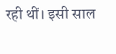रही थीं। इसी साल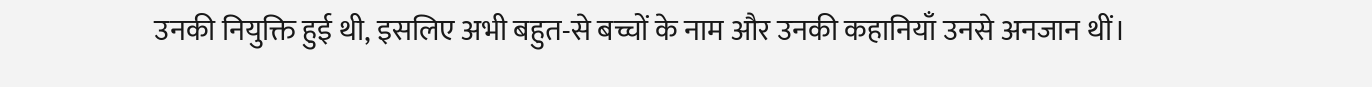उनकी नियुक्ति हुई थी, इसलिए अभी बहुत-से बच्चों के नाम और उनकी कहानियाँ उनसे अनजान थीं।